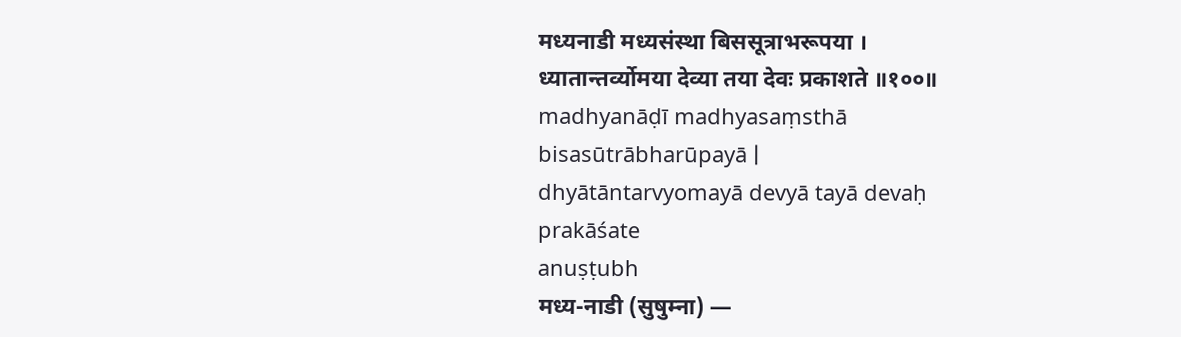मध्यनाडी मध्यसंस्था बिससूत्राभरूपया ।
ध्यातान्तर्व्योमया देव्या तया देवः प्रकाशते ॥१००॥
madhyanāḍī madhyasaṃsthā bisasūtrābharūpayā |
dhyātāntarvyomayā devyā tayā devaḥ prakāśate
anuṣṭubh
मध्य-नाडी (सुषुम्ना) —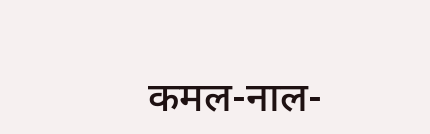कमल-नाल-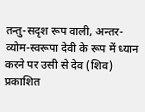तन्तु-सदृश रूप वाली, अन्तर-व्योम-स्वरूपा देवी के रूप में ध्यान करने पर उसी से देव (शिव) प्रकाशित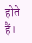होते हैं।